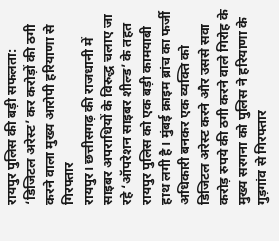रायपुर पुलिस की बड़ी सफलता: ‘डिजिटल अरेस्ट’ कर करोड़ों की ठगी करने वाला मुख्य आरोपी हरियाणा से गिरफ्तार
रायपुर। छत्तीसगढ़ की राजधानी में साइबर अपराधियों के विरुद्ध चलाए जा रहे ‘ऑपरेशन साइबर शील्ड’ के तहत रायपुर पुलिस को एक बड़ी कामयाबी हाथ लगी है। मुंबई क्राइम ब्रांच का फर्जी अधिकारी बनकर एक व्यक्ति को डिजिटल अरेस्ट करने और उससे सवा करोड़ रुपये की ठगी करने वाले गिरोह के मुख्य सरगना को पुलिस ने हरियाणा के गुड़गांव से गिरफ्तार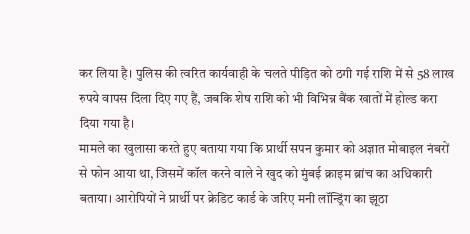कर लिया है। पुलिस की त्वरित कार्यवाही के चलते पीड़ित को ठगी गई राशि में से 58 लाख रुपये वापस दिला दिए गए हैं, जबकि शेष राशि को भी विभिन्न बैंक खातों में होल्ड करा दिया गया है।
मामले का खुलासा करते हुए बताया गया कि प्रार्थी सपन कुमार को अज्ञात मोबाइल नंबरों से फोन आया था, जिसमें कॉल करने वाले ने खुद को मुंबई क्राइम ब्रांच का अधिकारी बताया। आरोपियों ने प्रार्थी पर क्रेडिट कार्ड के जरिए मनी लॉन्ड्रिंग का झूठा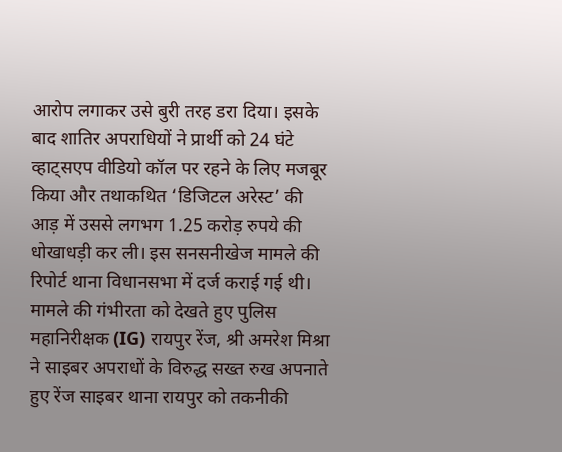आरोप लगाकर उसे बुरी तरह डरा दिया। इसके बाद शातिर अपराधियों ने प्रार्थी को 24 घंटे व्हाट्सएप वीडियो कॉल पर रहने के लिए मजबूर किया और तथाकथित ‘डिजिटल अरेस्ट’ की आड़ में उससे लगभग 1.25 करोड़ रुपये की धोखाधड़ी कर ली। इस सनसनीखेज मामले की रिपोर्ट थाना विधानसभा में दर्ज कराई गई थी।
मामले की गंभीरता को देखते हुए पुलिस महानिरीक्षक (IG) रायपुर रेंज, श्री अमरेश मिश्रा ने साइबर अपराधों के विरुद्ध सख्त रुख अपनाते हुए रेंज साइबर थाना रायपुर को तकनीकी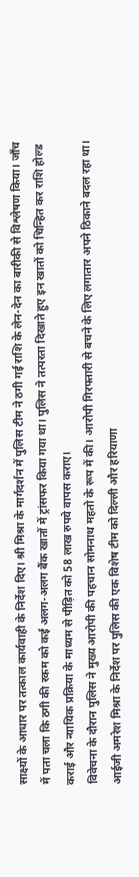साक्ष्यों के आधार पर तत्काल कार्यवाही के निर्देश दिए। श्री मिश्रा के मार्गदर्शन में पुलिस टीम ने ठगी गई राशि के लेन-देन का बारीकी से विश्लेषण किया। जाँच में पता चला कि ठगी की रकम को कई अलग-अलग बैंक खातों में ट्रांसफर किया गया था। पुलिस ने तत्परता दिखाते हुए इन खातों को चिन्हित कर राशि होल्ड कराई और न्यायिक प्रक्रिया के माध्यम से पीड़ित को 58 लाख रुपये वापस कराए।
विवेचना के दौरान पुलिस ने मुख्य आरोपी की पहचान सोमनाथ महतो के रूप में की। आरोपी गिरफ्तारी से बचने के लिए लगातार अपने ठिकाने बदल रहा था। आईजी अमरेश मिश्रा के निर्देश पर पुलिस की एक विशेष टीम को दिल्ली और हरियाणा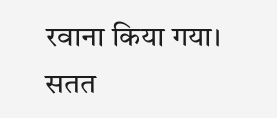रवाना किया गया। सतत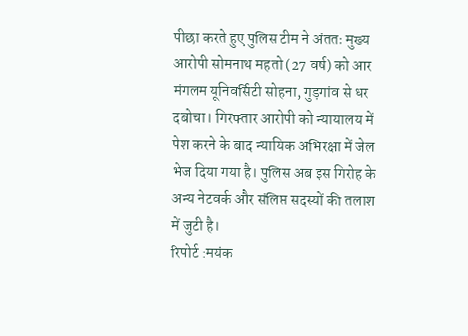पीछा करते हुए पुलिस टीम ने अंततः मुख्य आरोपी सोमनाथ महतो (27 वर्ष) को आर मंगलम यूनिवर्सिटी सोहना, गुड़गांव से धर दबोचा। गिरफ्तार आरोपी को न्यायालय में पेश करने के बाद न्यायिक अभिरक्षा में जेल भेज दिया गया है। पुलिस अब इस गिरोह के अन्य नेटवर्क और संलिप्त सदस्यों की तलाश में जुटी है।
रिपोर्ट :मयंक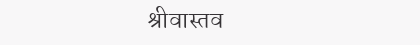श्रीवास्तव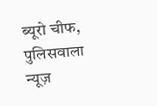ब्यूरो चीफ, पुलिसवाला न्यूज़